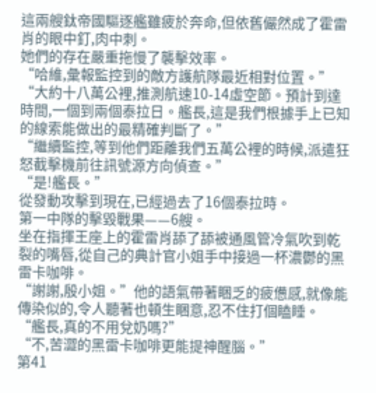這兩艘鈦帝國驅逐艦雖疲於奔命,但依舊儼然成了霍雷肖的眼中釘,肉中刺。
她們的存在嚴重拖慢了襲擊效率。
“哈維,彙報監控到的敵方護航隊最近相對位置。”
“大約十八萬公裡,推測航速10-14虛空節。預計到達時間,一個到兩個泰拉日。艦長,這是我們根據手上已知的線索能做出的最精確判斷了。”
“繼續監控,等到他們距離我們五萬公裡的時候,派遣狂怒截擊機前往訊號源方向偵查。”
“是!艦長。”
從發動攻擊到現在,已經過去了16個泰拉時。
第一中隊的擊毀戰果——6艘。
坐在指揮王座上的霍雷肖舔了舔被通風管冷氣吹到乾裂的嘴唇,從自己的典計官小姐手中接過一杯濃鬱的黑雷卡咖啡。
“謝謝,殷小姐。”他的語氣帶著睏乏的疲憊感,就像能傳染似的,令人聽著也頓生睏意,忍不住打個瞌睡。
“艦長,真的不用兌奶嗎?”
“不,苦澀的黑雷卡咖啡更能提神醒腦。”
第41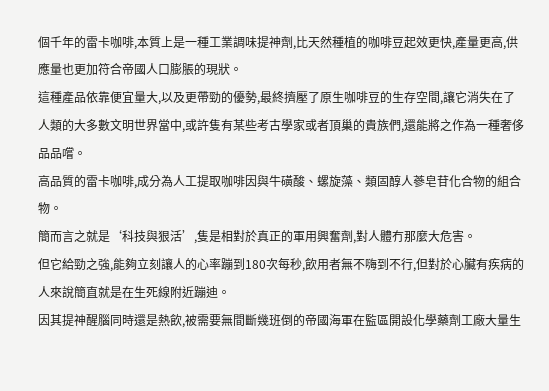個千年的雷卡咖啡,本質上是一種工業調味提神劑,比天然種植的咖啡豆起效更快,產量更高,供應量也更加符合帝國人口膨脹的現狀。
這種產品依靠便宜量大,以及更帶勁的優勢,最終擠壓了原生咖啡豆的生存空間,讓它消失在了人類的大多數文明世界當中,或許隻有某些考古學家或者頂巢的貴族們,還能將之作為一種奢侈品品嚐。
高品質的雷卡咖啡,成分為人工提取咖啡因與牛磺酸、螺旋藻、類固醇人蔘皂苷化合物的組合物。
簡而言之就是‘科技與狠活’,隻是相對於真正的軍用興奮劑,對人體冇那麼大危害。
但它給勁之強,能夠立刻讓人的心率蹦到180次每秒,飲用者無不嗨到不行,但對於心臟有疾病的人來說簡直就是在生死線附近蹦迪。
因其提神醒腦同時還是熱飲,被需要無間斷幾班倒的帝國海軍在監區開設化學藥劑工廠大量生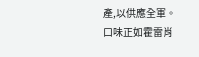產,以供應全軍。
口味正如霍雷肖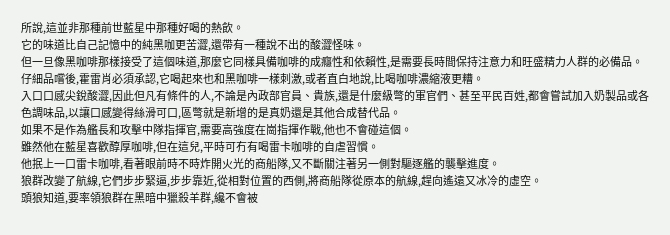所說,這並非那種前世藍星中那種好喝的熱飲。
它的味道比自己記憶中的純黑咖更苦澀,還帶有一種說不出的酸澀怪味。
但一旦像黑咖啡那樣接受了這個味道,那麼它同樣具備咖啡的成癮性和依賴性,是需要長時間保持注意力和旺盛精力人群的必備品。
仔細品嚐後,霍雷肖必須承認,它喝起來也和黑咖啡一樣刺激,或者直白地說,比喝咖啡濃縮液更糟。
入口口感尖銳酸澀,因此但凡有條件的人,不論是內政部官員、貴族,還是什麼級彆的軍官們、甚至平民百姓,都會嘗試加入奶製品或各色調味品,以讓口感變得絲滑可口,區彆就是新增的是真奶還是其他合成替代品。
如果不是作為艦長和攻擊中隊指揮官,需要高強度在崗指揮作戰,他也不會碰這個。
雖然他在藍星喜歡醇厚咖啡,但在這兒,平時可冇有喝雷卡咖啡的自虐習慣。
他抿上一口雷卡咖啡,看著眼前時不時炸開火光的商船隊,又不斷關注著另一側對驅逐艦的襲擊進度。
狼群改變了航線,它們步步緊逼,步步靠近,從相對位置的西側,將商船隊從原本的航線,趕向遙遠又冰冷的虛空。
頭狼知道,要率領狼群在黑暗中獵殺羊群,纔不會被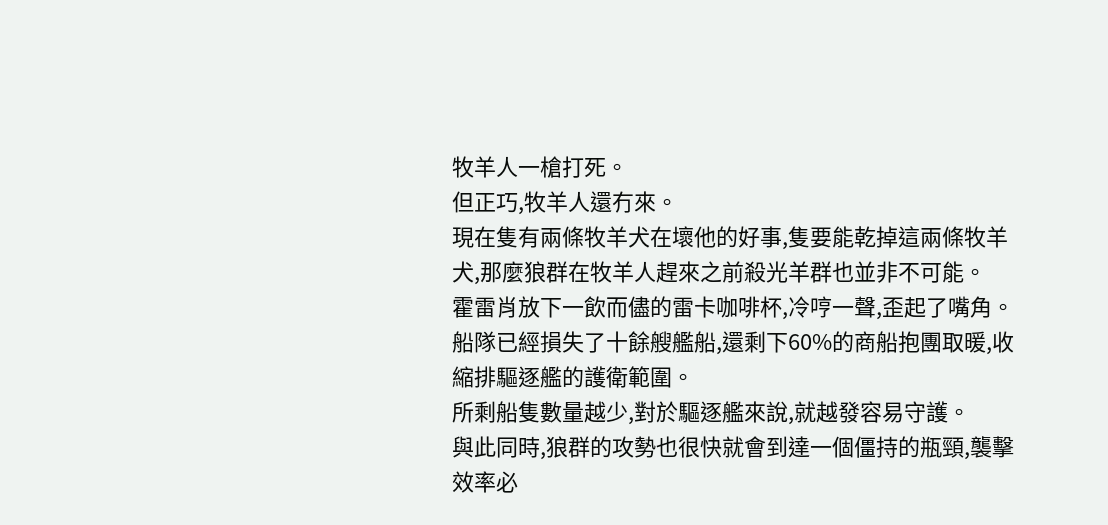牧羊人一槍打死。
但正巧,牧羊人還冇來。
現在隻有兩條牧羊犬在壞他的好事,隻要能乾掉這兩條牧羊犬,那麼狼群在牧羊人趕來之前殺光羊群也並非不可能。
霍雷肖放下一飲而儘的雷卡咖啡杯,冷哼一聲,歪起了嘴角。
船隊已經損失了十餘艘艦船,還剩下60%的商船抱團取暖,收縮排驅逐艦的護衛範圍。
所剩船隻數量越少,對於驅逐艦來說,就越發容易守護。
與此同時,狼群的攻勢也很快就會到達一個僵持的瓶頸,襲擊效率必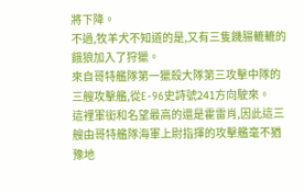將下降。
不過,牧羊犬不知道的是,又有三隻饑腸轆轆的餓狼加入了狩獵。
來自哥特艦隊第一獵殺大隊第三攻擊中隊的三艘攻擊艦,從E-96史詩號241方向駛來。
這裡軍銜和名望最高的還是霍雷肖,因此這三艘由哥特艦隊海軍上尉指揮的攻擊艦毫不猶豫地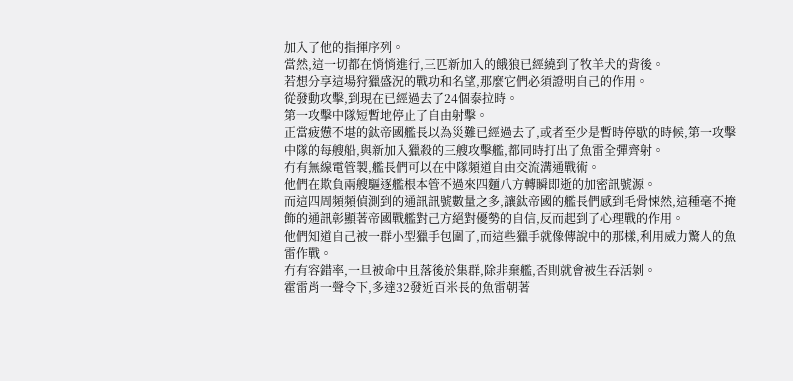加入了他的指揮序列。
當然,這一切都在悄悄進行,三匹新加入的餓狼已經繞到了牧羊犬的背後。
若想分享這場狩獵盛況的戰功和名望,那麼它們必須證明自己的作用。
從發動攻擊,到現在已經過去了24個泰拉時。
第一攻擊中隊短暫地停止了自由射擊。
正當疲憊不堪的鈦帝國艦長以為災難已經過去了,或者至少是暫時停歇的時候,第一攻擊中隊的每艘船,與新加入獵殺的三艘攻擊艦,都同時打出了魚雷全彈齊射。
冇有無線電管製,艦長們可以在中隊頻道自由交流溝通戰術。
他們在欺負兩艘驅逐艦根本管不過來四麵八方轉瞬即逝的加密訊號源。
而這四周頻頻偵測到的通訊訊號數量之多,讓鈦帝國的艦長們感到毛骨悚然,這種毫不掩飾的通訊彰顯著帝國戰艦對己方絕對優勢的自信,反而起到了心理戰的作用。
他們知道自己被一群小型獵手包圍了,而這些獵手就像傳說中的那樣,利用威力驚人的魚雷作戰。
冇有容錯率,一旦被命中且落後於集群,除非棄艦,否則就會被生吞活剝。
霍雷肖一聲令下,多達32發近百米長的魚雷朝著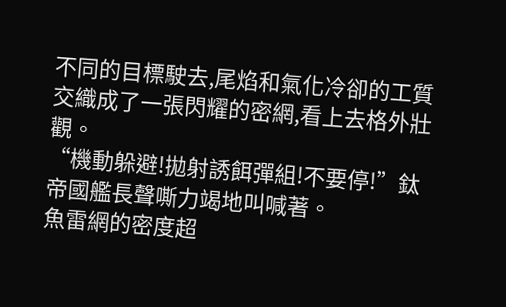不同的目標駛去,尾焰和氣化冷卻的工質交織成了一張閃耀的密網,看上去格外壯觀。
“機動躲避!拋射誘餌彈組!不要停!”鈦帝國艦長聲嘶力竭地叫喊著。
魚雷網的密度超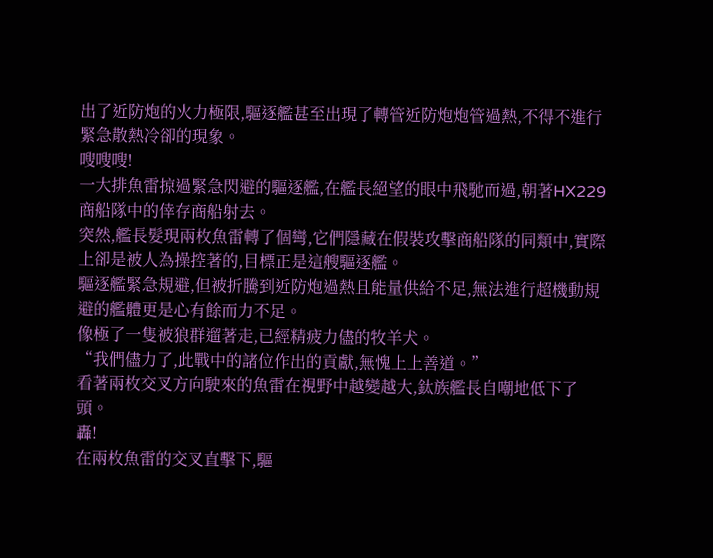出了近防炮的火力極限,驅逐艦甚至出現了轉管近防炮炮管過熱,不得不進行緊急散熱冷卻的現象。
嗖嗖嗖!
一大排魚雷掠過緊急閃避的驅逐艦,在艦長絕望的眼中飛馳而過,朝著HX229商船隊中的倖存商船射去。
突然,艦長髮現兩枚魚雷轉了個彎,它們隱藏在假裝攻擊商船隊的同類中,實際上卻是被人為操控著的,目標正是這艘驅逐艦。
驅逐艦緊急規避,但被折騰到近防炮過熱且能量供給不足,無法進行超機動規避的艦體更是心有餘而力不足。
像極了一隻被狼群遛著走,已經精疲力儘的牧羊犬。
“我們儘力了,此戰中的諸位作出的貢獻,無愧上上善道。”
看著兩枚交叉方向駛來的魚雷在視野中越變越大,鈦族艦長自嘲地低下了頭。
轟!
在兩枚魚雷的交叉直擊下,驅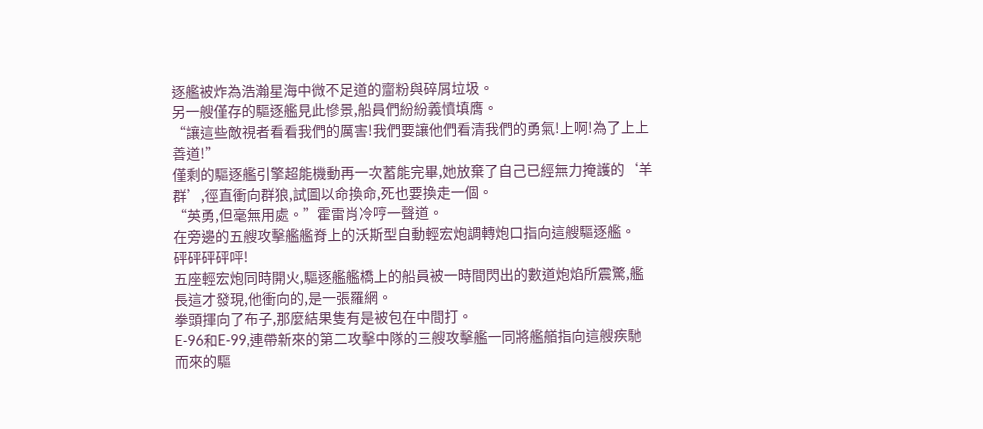逐艦被炸為浩瀚星海中微不足道的齏粉與碎屑垃圾。
另一艘僅存的驅逐艦見此慘景,船員們紛紛義憤填膺。
“讓這些敵視者看看我們的厲害!我們要讓他們看清我們的勇氣!上啊!為了上上善道!”
僅剩的驅逐艦引擎超能機動再一次蓄能完畢,她放棄了自己已經無力掩護的‘羊群’,徑直衝向群狼,試圖以命換命,死也要換走一個。
“英勇,但毫無用處。”霍雷肖冷哼一聲道。
在旁邊的五艘攻擊艦艦脊上的沃斯型自動輕宏炮調轉炮口指向這艘驅逐艦。
砰砰砰砰呯!
五座輕宏炮同時開火,驅逐艦艦橋上的船員被一時間閃出的數道炮焰所震驚,艦長這才發現,他衝向的,是一張羅網。
拳頭揮向了布子,那麼結果隻有是被包在中間打。
E-96和E-99,連帶新來的第二攻擊中隊的三艘攻擊艦一同將艦艏指向這艘疾馳而來的驅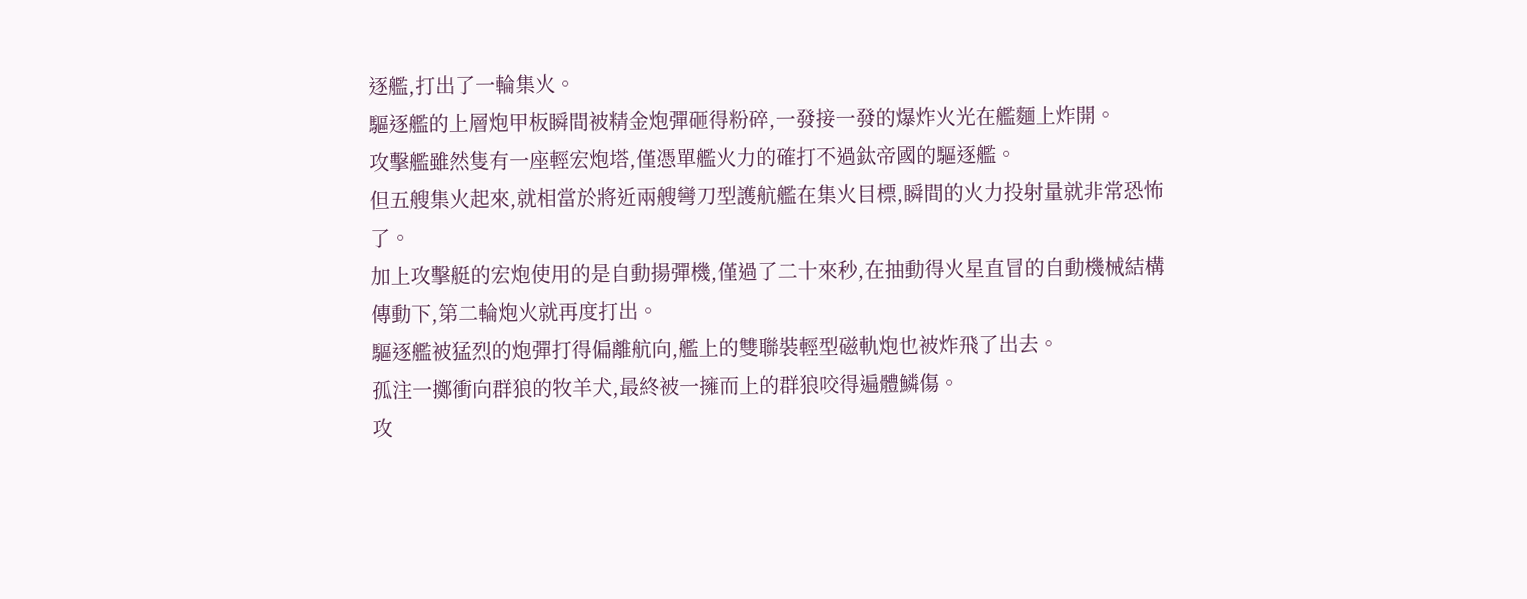逐艦,打出了一輪集火。
驅逐艦的上層炮甲板瞬間被精金炮彈砸得粉碎,一發接一發的爆炸火光在艦麵上炸開。
攻擊艦雖然隻有一座輕宏炮塔,僅憑單艦火力的確打不過鈦帝國的驅逐艦。
但五艘集火起來,就相當於將近兩艘彎刀型護航艦在集火目標,瞬間的火力投射量就非常恐怖了。
加上攻擊艇的宏炮使用的是自動揚彈機,僅過了二十來秒,在抽動得火星直冒的自動機械結構傳動下,第二輪炮火就再度打出。
驅逐艦被猛烈的炮彈打得偏離航向,艦上的雙聯裝輕型磁軌炮也被炸飛了出去。
孤注一擲衝向群狼的牧羊犬,最終被一擁而上的群狼咬得遍體鱗傷。
攻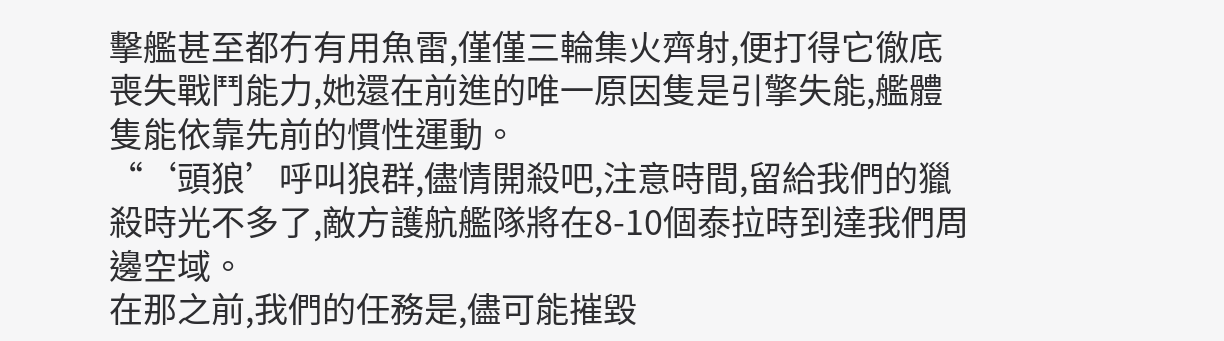擊艦甚至都冇有用魚雷,僅僅三輪集火齊射,便打得它徹底喪失戰鬥能力,她還在前進的唯一原因隻是引擎失能,艦體隻能依靠先前的慣性運動。
“‘頭狼’呼叫狼群,儘情開殺吧,注意時間,留給我們的獵殺時光不多了,敵方護航艦隊將在8-10個泰拉時到達我們周邊空域。
在那之前,我們的任務是,儘可能摧毀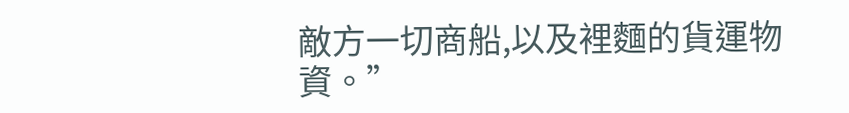敵方一切商船,以及裡麵的貨運物資。”